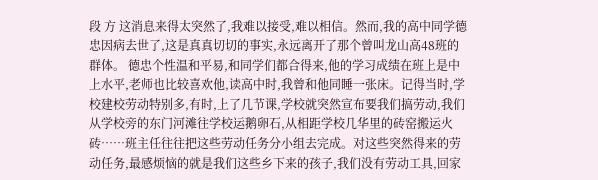段 方 这消息来得太突然了,我难以接受,难以相信。然而,我的高中同学德忠因病去世了,这是真真切切的事实,永远离开了那个曾叫龙山高48班的群体。 德忠个性温和平易,和同学们都合得来,他的学习成绩在班上是中上水平,老师也比较喜欢他,读高中时,我曾和他同睡一张床。记得当时,学校建校劳动特别多,有时,上了几节课,学校就突然宣布要我们搞劳动,我们从学校旁的东门河滩往学校运鹅卵石,从相距学校几华里的砖窑搬运火砖……班主任往往把这些劳动任务分小组去完成。对这些突然得来的劳动任务,最感烦恼的就是我们这些乡下来的孩子,我们没有劳动工具,回家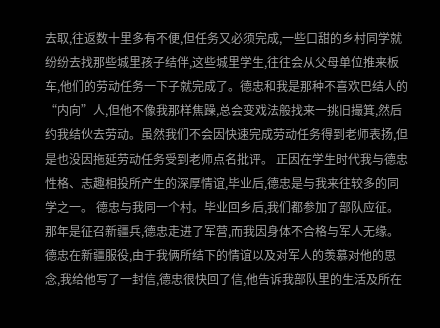去取,往返数十里多有不便,但任务又必须完成,一些口甜的乡村同学就纷纷去找那些城里孩子结伴,这些城里学生,往往会从父母单位推来板车,他们的劳动任务一下子就完成了。德忠和我是那种不喜欢巴结人的“内向”人,但他不像我那样焦躁,总会变戏法般找来一挑旧撮箕,然后约我结伙去劳动。虽然我们不会因快速完成劳动任务得到老师表扬,但是也没因拖延劳动任务受到老师点名批评。 正因在学生时代我与德忠性格、志趣相投所产生的深厚情谊,毕业后,德忠是与我来往较多的同学之一。 德忠与我同一个村。毕业回乡后,我们都参加了部队应征。那年是征召新疆兵,德忠走进了军营,而我因身体不合格与军人无缘。德忠在新疆服役,由于我俩所结下的情谊以及对军人的羡慕对他的思念,我给他写了一封信,德忠很快回了信,他告诉我部队里的生活及所在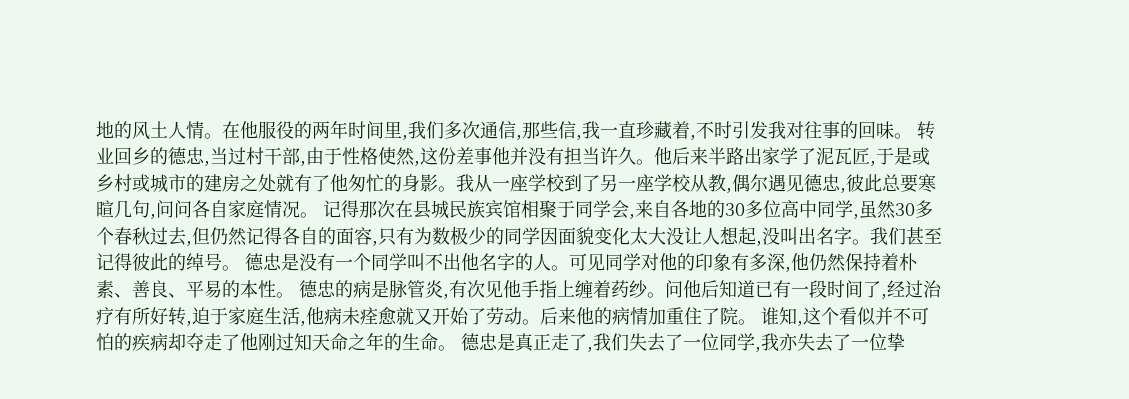地的风土人情。在他服役的两年时间里,我们多次通信,那些信,我一直珍藏着,不时引发我对往事的回味。 转业回乡的德忠,当过村干部,由于性格使然,这份差事他并没有担当许久。他后来半路出家学了泥瓦匠,于是或乡村或城市的建房之处就有了他匆忙的身影。我从一座学校到了另一座学校从教,偶尔遇见德忠,彼此总要寒暄几句,问问各自家庭情况。 记得那次在县城民族宾馆相聚于同学会,来自各地的30多位高中同学,虽然30多个春秋过去,但仍然记得各自的面容,只有为数极少的同学因面貌变化太大没让人想起,没叫出名字。我们甚至记得彼此的绰号。 德忠是没有一个同学叫不出他名字的人。可见同学对他的印象有多深,他仍然保持着朴素、善良、平易的本性。 德忠的病是脉管炎,有次见他手指上缠着药纱。问他后知道已有一段时间了,经过治疗有所好转,迫于家庭生活,他病未痊愈就又开始了劳动。后来他的病情加重住了院。 谁知,这个看似并不可怕的疾病却夺走了他刚过知天命之年的生命。 德忠是真正走了,我们失去了一位同学,我亦失去了一位挚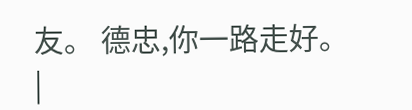友。 德忠,你一路走好。 |